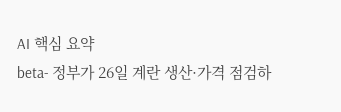AI 핵심 요약
beta- 정부가 26일 계란 생산·가격 점검하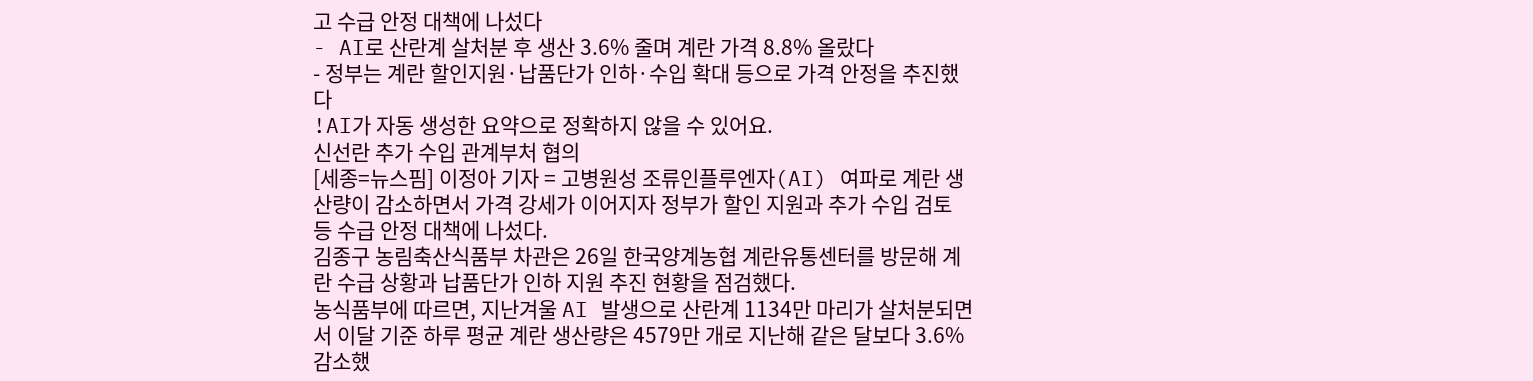고 수급 안정 대책에 나섰다
- AI로 산란계 살처분 후 생산 3.6% 줄며 계란 가격 8.8% 올랐다
- 정부는 계란 할인지원·납품단가 인하·수입 확대 등으로 가격 안정을 추진했다
!AI가 자동 생성한 요약으로 정확하지 않을 수 있어요.
신선란 추가 수입 관계부처 협의
[세종=뉴스핌] 이정아 기자 = 고병원성 조류인플루엔자(AI) 여파로 계란 생산량이 감소하면서 가격 강세가 이어지자 정부가 할인 지원과 추가 수입 검토 등 수급 안정 대책에 나섰다.
김종구 농림축산식품부 차관은 26일 한국양계농협 계란유통센터를 방문해 계란 수급 상황과 납품단가 인하 지원 추진 현황을 점검했다.
농식품부에 따르면, 지난겨울 AI 발생으로 산란계 1134만 마리가 살처분되면서 이달 기준 하루 평균 계란 생산량은 4579만 개로 지난해 같은 달보다 3.6% 감소했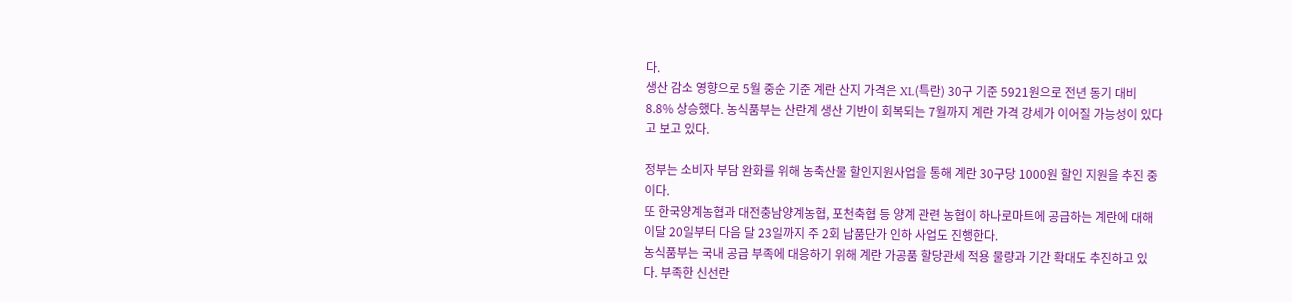다.
생산 감소 영향으로 5월 중순 기준 계란 산지 가격은 XL(특란) 30구 기준 5921원으로 전년 동기 대비 8.8% 상승했다. 농식품부는 산란계 생산 기반이 회복되는 7월까지 계란 가격 강세가 이어질 가능성이 있다고 보고 있다.

정부는 소비자 부담 완화를 위해 농축산물 할인지원사업을 통해 계란 30구당 1000원 할인 지원을 추진 중이다.
또 한국양계농협과 대전충남양계농협, 포천축협 등 양계 관련 농협이 하나로마트에 공급하는 계란에 대해 이달 20일부터 다음 달 23일까지 주 2회 납품단가 인하 사업도 진행한다.
농식품부는 국내 공급 부족에 대응하기 위해 계란 가공품 할당관세 적용 물량과 기간 확대도 추진하고 있다. 부족한 신선란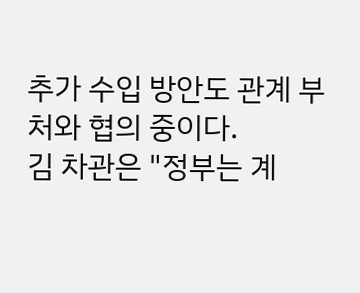추가 수입 방안도 관계 부처와 협의 중이다.
김 차관은 "정부는 계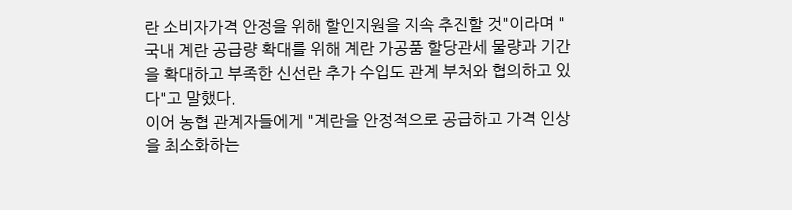란 소비자가격 안정을 위해 할인지원을 지속 추진할 것"이라며 "국내 계란 공급량 확대를 위해 계란 가공품 할당관세 물량과 기간을 확대하고 부족한 신선란 추가 수입도 관계 부처와 협의하고 있다"고 말했다.
이어 농협 관계자들에게 "계란을 안정적으로 공급하고 가격 인상을 최소화하는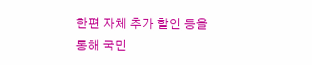한편 자체 추가 할인 등을 통해 국민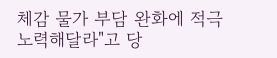체감 물가 부담 완화에 적극 노력해달라"고 당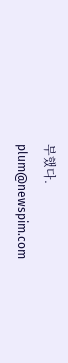부했다.
plum@newspim.com